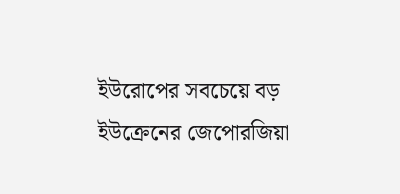ইউরোপের সবচেয়ে বড় ইউক্রেনের জেপোরজিয়া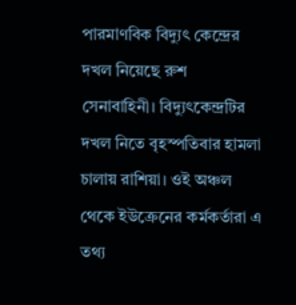পারমাণবিক বিদ্যুৎ কেন্দ্রের দখল নিয়েছে রুশ সেনাবাহিনী। বিদ্যুৎকেন্দ্রটির দখল নিতে বৃহস্পতিবার হামলা চালায় রাশিয়া। ওই অঞ্চল থেকে ইউক্রেনের কর্মকর্তারা এ তথ্য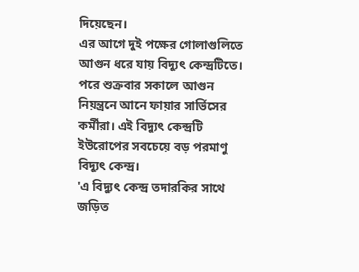দিয়েছেন।
এর আগে দুই পক্ষের গোলাগুলিতে আগুন ধরে যায় বিদ্যুৎ কেন্দ্রটিতে। পরে শুক্রবার সকালে আগুন নিয়ন্ত্রনে আনে ফায়ার সার্ভিসের কর্মীরা। এই বিদ্যুৎ কেন্দ্রটি ইউরোপের সবচেয়ে বড় পরমাণু বিদ্যুৎ কেন্দ্র।
'এ বিদ্যুৎ কেন্দ্র তদারকির সাথে জড়িত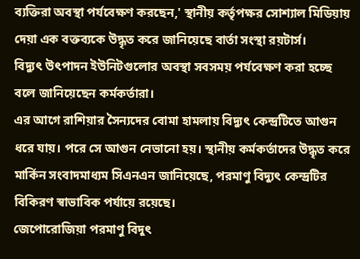ব্যক্তিরা অবস্থা পর্যবেক্ষণ করছেন,' স্থানীয় কর্তৃপক্ষর সোশ্যাল মিডিয়ায় দেয়া এক বক্তব্যকে উদ্ধৃত করে জানিয়েছে বার্তা সংস্থা রয়টার্স।
বিদ্যুৎ উৎপাদন ইউনিটগুলোর অবস্থা সবসময় পর্যবেক্ষণ করা হচ্ছে বলে জানিয়েছেন কর্মকর্তারা।
এর আগে রাশিয়ার সৈন্যদের বোমা হামলায় বিদ্যুৎ কেন্দ্রটিতে আগুন ধরে যায়। পরে সে আগুন নেভানো হয়। স্থানীয় কর্মকর্তাদের উদ্ধৃত করে মার্কিন সংবাদমাধ্যম সিএনএন জানিয়েছে, পরমাণু বিদ্যুৎ কেন্দ্রটির বিকিরণ স্বাভাবিক পর্যায়ে রয়েছে।
জেপোরোজিয়া পরমাণু বিদুৎ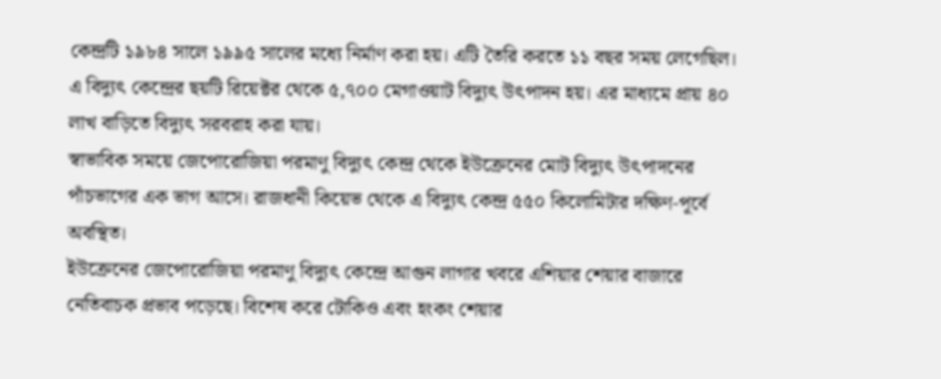কেন্দ্রটি ১৯৮৪ সালে ১৯৯৫ সালের মধ্যে নির্মাণ করা হয়। এটি তৈরি করতে ১১ বছর সময় লেগেছিল।
এ বিদ্যুৎ কেন্দ্রের ছয়টি রিয়েক্টর থেকে ৫,৭০০ মেগাওয়াট বিদ্যুৎ উৎপাদন হয়। এর মাধ্যমে প্রায় ৪০ লাখ বাড়িতে বিদ্যুৎ সরবরাহ করা যায়।
স্বাভাবিক সময়ে জেপোরোজিয়া পরমাণু বিদ্যুৎ কেন্দ্র থেকে ইউক্রেনের মোট বিদ্যুৎ উৎপাদনের পাঁচভাগের এক ভাগ আসে। রাজধানী কিয়েভ থেকে এ বিদ্যুৎ কেন্দ্র ৫৫০ কিলোমিটার দক্ষিণ-পূর্বে অবস্থিত।
ইউক্রেনের জেপোরোজিয়া পরমাণু বিদ্যুৎ কেন্দ্রে আগুন লাগার খবরে এশিয়ার শেয়ার বাজারে নেতিবাচক প্রভাব পড়েছে। বিশেষ করে টোকিও এবং হংকং শেয়ার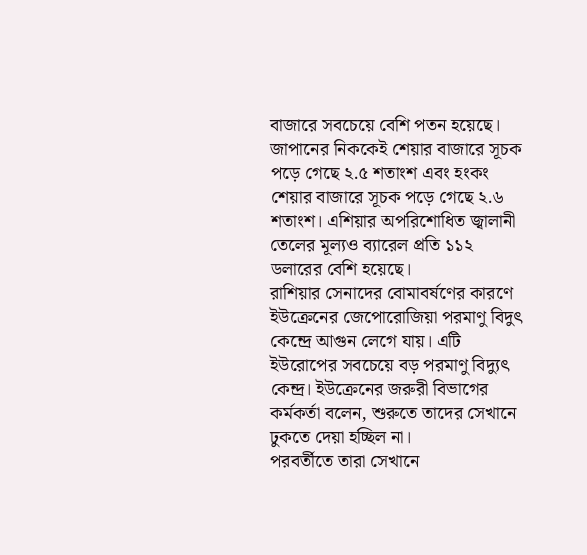বাজারে সবচেয়ে বেশি পতন হয়েছে।
জাপানের নিককেই শেয়ার বাজারে সূচক পড়ে গেছে ২.৫ শতাংশ এবং হংকং শেয়ার বাজারে সূচক পড়ে গেছে ২.৬ শতাংশ। এশিয়ার অপরিশোধিত জ্বালানী তেলের মূল্যও ব্যারেল প্রতি ১১২ ডলারের বেশি হয়েছে।
রাশিয়ার সেনাদের বোমাবর্ষণের কারণে ইউক্রেনের জেপোরোজিয়া পরমাণু বিদুৎ কেন্দ্রে আগুন লেগে যায়। এটি ইউরোপের সবচেয়ে বড় পরমাণু বিদ্যুৎ কেন্দ্র। ইউক্রেনের জরুরী বিভাগের কর্মকর্তা বলেন, শুরুতে তাদের সেখানে ঢুকতে দেয়া হচ্ছিল না।
পরবর্তীতে তারা সেখানে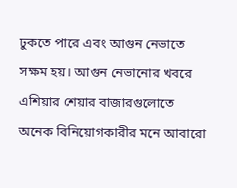ঢুকতে পারে এবং আগুন নেভাতে সক্ষম হয়। আগুন নেভানোর খবরে এশিয়ার শেয়ার বাজারগুলোতে অনেক বিনিয়োগকারীর মনে আবারো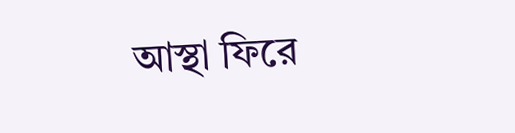আস্থা ফিরে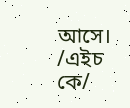আসে।
/এইচ কে/